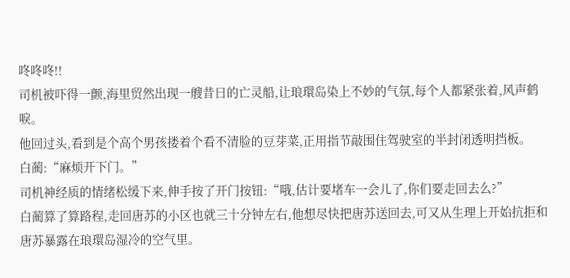咚咚咚!!
司机被吓得一颤,海里贸然出现一艘昔日的亡灵船,让琅環岛染上不妙的气氛,每个人都紧张着,风声鹤唳。
他回过头,看到是个高个男孩搂着个看不清脸的豆芽菜,正用指节敲围住驾驶室的半封闭透明挡板。
白蔺:“麻烦开下门。”
司机神经质的情绪松缓下来,伸手按了开门按钮:“哦,估计要堵车一会儿了,你们要走回去么?”
白蔺算了算路程,走回唐苏的小区也就三十分钟左右,他想尽快把唐苏送回去,可又从生理上开始抗拒和唐苏暴露在琅環岛湿冷的空气里。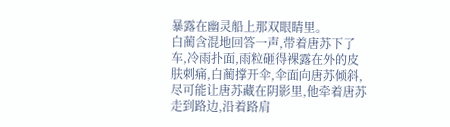暴露在幽灵船上那双眼睛里。
白蔺含混地回答一声,带着唐苏下了车,冷雨扑面,雨粒砸得裸露在外的皮肤刺痛,白蔺撑开伞,伞面向唐苏倾斜,尽可能让唐苏藏在阴影里,他牵着唐苏走到路边,沿着路肩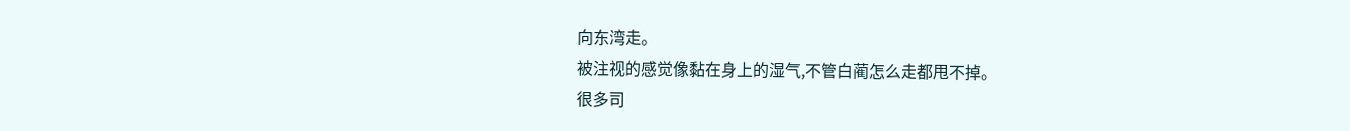向东湾走。
被注视的感觉像黏在身上的湿气,不管白蔺怎么走都甩不掉。
很多司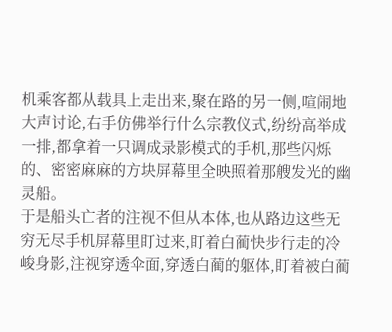机乘客都从载具上走出来,聚在路的另一侧,喧闹地大声讨论,右手仿佛举行什么宗教仪式,纷纷高举成一排,都拿着一只调成录影模式的手机,那些闪烁的、密密麻麻的方块屏幕里全映照着那艘发光的幽灵船。
于是船头亡者的注视不但从本体,也从路边这些无穷无尽手机屏幕里盯过来,盯着白蔺快步行走的冷峻身影,注视穿透伞面,穿透白蔺的躯体,盯着被白蔺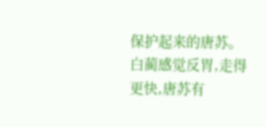保护起来的唐苏。
白蔺感觉反胃,走得更快,唐苏有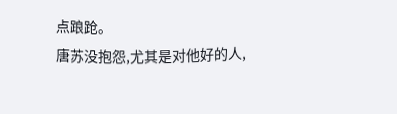点踉跄。
唐苏没抱怨,尤其是对他好的人,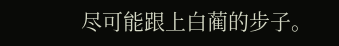尽可能跟上白蔺的步子。